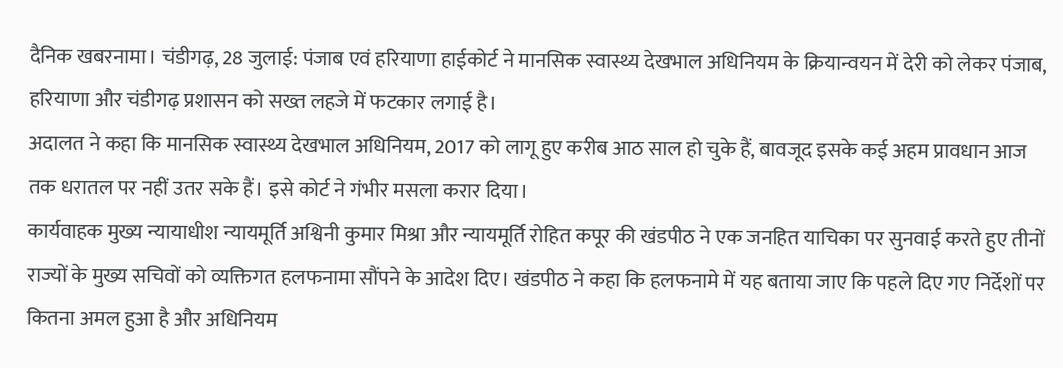दैनिक खबरनामा। चंडीगढ़, 28 जुलाई: पंजाब एवं हरियाणा हाईकोर्ट ने मानसिक स्वास्थ्य देखभाल अधिनियम के क्रियान्वयन में देरी को लेकर पंजाब, हरियाणा और चंडीगढ़ प्रशासन को सख्त लहजे में फटकार लगाई है।
अदालत ने कहा कि मानसिक स्वास्थ्य देखभाल अधिनियम, 2017 को लागू हुए करीब आठ साल हो चुके हैं, बावजूद इसके कई अहम प्रावधान आज तक धरातल पर नहीं उतर सके हैं। इसे कोर्ट ने गंभीर मसला करार दिया।
कार्यवाहक मुख्य न्यायाधीश न्यायमूर्ति अश्विनी कुमार मिश्रा और न्यायमूर्ति रोहित कपूर की खंडपीठ ने एक जनहित याचिका पर सुनवाई करते हुए तीनों राज्यों के मुख्य सचिवों को व्यक्तिगत हलफनामा सौंपने के आदेश दिए। खंडपीठ ने कहा कि हलफनामे में यह बताया जाए कि पहले दिए गए निर्देशों पर कितना अमल हुआ है और अधिनियम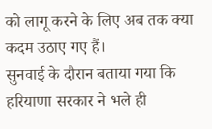को लागू करने के लिए अब तक क्या कदम उठाए गए हैं।
सुनवाई के दौरान बताया गया कि हरियाणा सरकार ने भले ही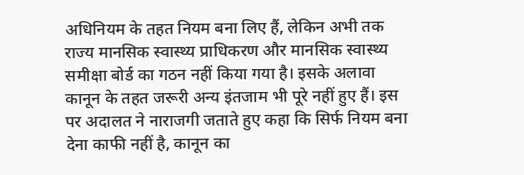अधिनियम के तहत नियम बना लिए हैं, लेकिन अभी तक राज्य मानसिक स्वास्थ्य प्राधिकरण और मानसिक स्वास्थ्य समीक्षा बोर्ड का गठन नहीं किया गया है। इसके अलावा कानून के तहत जरूरी अन्य इंतजाम भी पूरे नहीं हुए हैं। इस पर अदालत ने नाराजगी जताते हुए कहा कि सिर्फ नियम बना देना काफी नहीं है, कानून का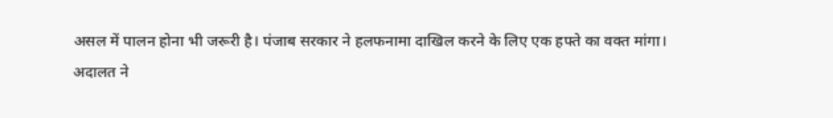असल में पालन होना भी जरूरी है। पंजाब सरकार ने हलफनामा दाखिल करने के लिए एक हफ्ते का वक्त मांगा।
अदालत ने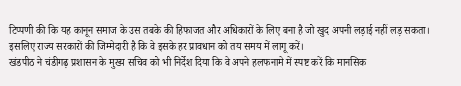टिप्पणी की कि यह कानून समाज के उस तबके की हिफाजत और अधिकारों के लिए बना है जो खुद अपनी लड़ाई नहीं लड़ सकता। इसलिए राज्य सरकारों की जिम्मेदारी है कि वे इसके हर प्रावधान को तय समय में लागू करें।
खंडपीठ ने चंडीगढ़ प्रशासन के मुख्य सचिव को भी निर्देश दिया कि वे अपने हलफनामे में स्पष्ट करें कि मानसिक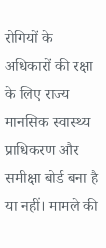रोगियों के अधिकारों की रक्षा के लिए राज्य मानसिक स्वास्थ्य प्राधिकरण और समीक्षा बोर्ड बना है या नहीं। मामले की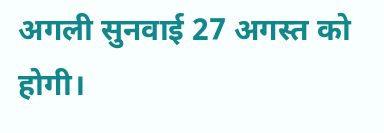अगली सुनवाई 27 अगस्त को होगी।